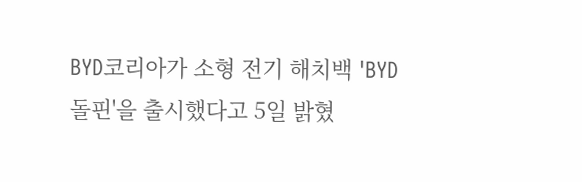BYD코리아가 소형 전기 해치백 'BYD 돌핀'을 출시했다고 5일 밝혔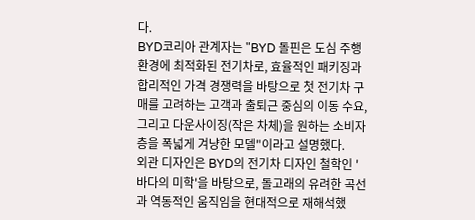다.
BYD코리아 관계자는 "BYD 돌핀은 도심 주행 환경에 최적화된 전기차로, 효율적인 패키징과 합리적인 가격 경쟁력을 바탕으로 첫 전기차 구매를 고려하는 고객과 출퇴근 중심의 이동 수요, 그리고 다운사이징(작은 차체)을 원하는 소비자층을 폭넓게 겨냥한 모델"이라고 설명했다.
외관 디자인은 BYD의 전기차 디자인 철학인 '바다의 미학'을 바탕으로, 돌고래의 유려한 곡선과 역동적인 움직임을 현대적으로 재해석했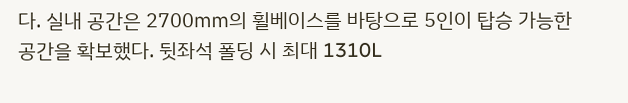다. 실내 공간은 2700㎜의 휠베이스를 바탕으로 5인이 탑승 가능한 공간을 확보했다. 뒷좌석 폴딩 시 최대 1310L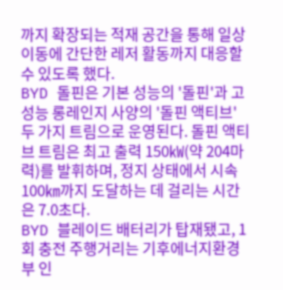까지 확장되는 적재 공간을 통해 일상 이동에 간단한 레저 활동까지 대응할 수 있도록 했다.
BYD 돌핀은 기본 성능의 '돌핀'과 고성능 롱레인지 사양의 '돌핀 액티브' 두 가지 트림으로 운영된다. 돌핀 액티브 트림은 최고 출력 150㎾(약 204마력)를 발휘하며, 정지 상태에서 시속 100㎞까지 도달하는 데 걸리는 시간은 7.0초다.
BYD 블레이드 배터리가 탑재됐고, 1회 충전 주행거리는 기후에너지환경부 인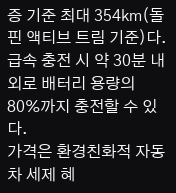증 기준 최대 354㎞(돌핀 액티브 트림 기준)다. 급속 충전 시 약 30분 내외로 배터리 용량의 80%까지 충전할 수 있다.
가격은 환경친화적 자동차 세제 혜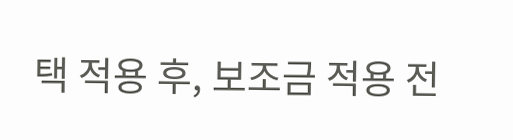택 적용 후, 보조금 적용 전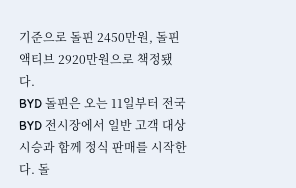기준으로 돌핀 2450만원, 돌핀 액티브 2920만원으로 책정됐다.
BYD 돌핀은 오는 11일부터 전국 BYD 전시장에서 일반 고객 대상 시승과 함께 정식 판매를 시작한다. 돌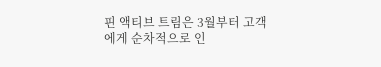핀 액티브 트림은 3월부터 고객에게 순차적으로 인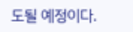도될 예정이다.